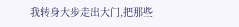我转身大步走出大门,把那些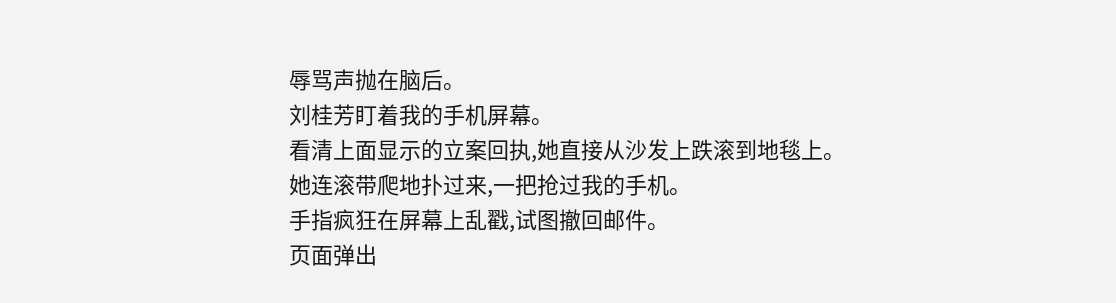辱骂声抛在脑后。
刘桂芳盯着我的手机屏幕。
看清上面显示的立案回执,她直接从沙发上跌滚到地毯上。
她连滚带爬地扑过来,一把抢过我的手机。
手指疯狂在屏幕上乱戳,试图撤回邮件。
页面弹出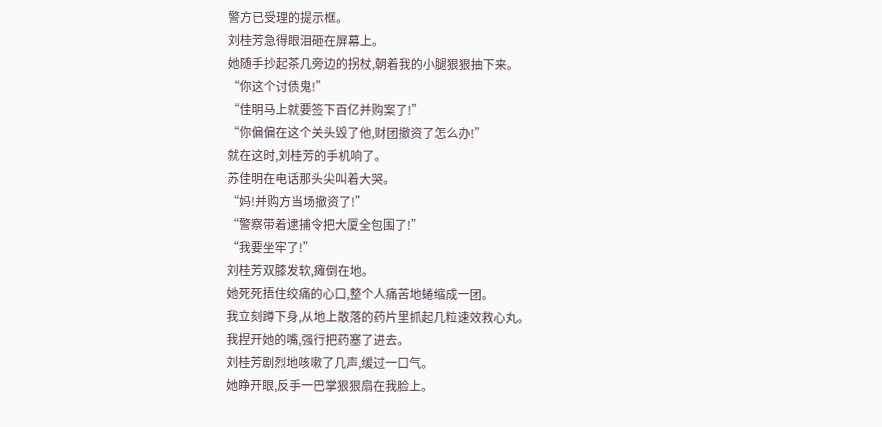警方已受理的提示框。
刘桂芳急得眼泪砸在屏幕上。
她随手抄起茶几旁边的拐杖,朝着我的小腿狠狠抽下来。
“你这个讨债鬼!”
“佳明马上就要签下百亿并购案了!”
“你偏偏在这个关头毁了他,财团撤资了怎么办!”
就在这时,刘桂芳的手机响了。
苏佳明在电话那头尖叫着大哭。
“妈!并购方当场撤资了!”
“警察带着逮捕令把大厦全包围了!”
“我要坐牢了!”
刘桂芳双膝发软,瘫倒在地。
她死死捂住绞痛的心口,整个人痛苦地蜷缩成一团。
我立刻蹲下身,从地上散落的药片里抓起几粒速效救心丸。
我捏开她的嘴,强行把药塞了进去。
刘桂芳剧烈地咳嗽了几声,缓过一口气。
她睁开眼,反手一巴掌狠狠扇在我脸上。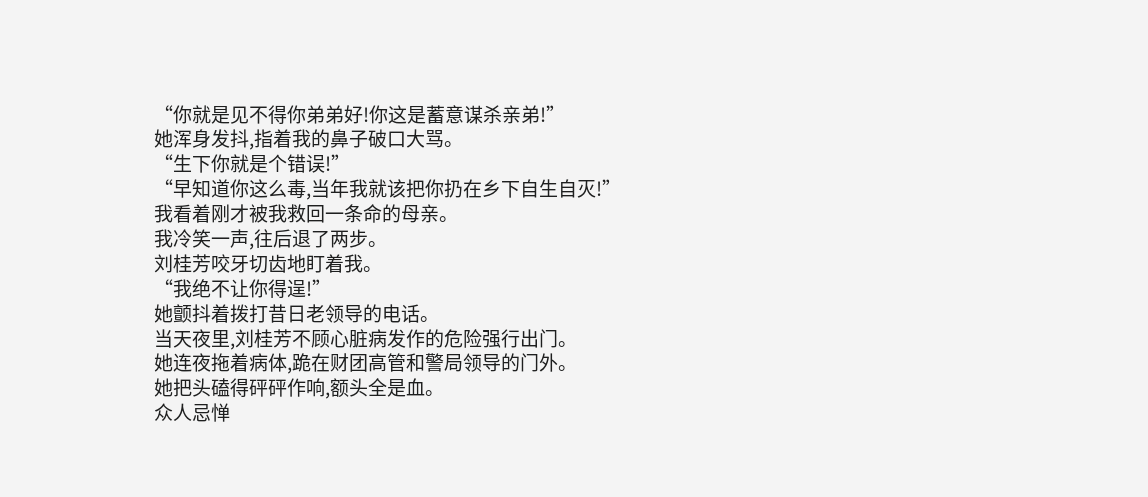“你就是见不得你弟弟好!你这是蓄意谋杀亲弟!”
她浑身发抖,指着我的鼻子破口大骂。
“生下你就是个错误!”
“早知道你这么毒,当年我就该把你扔在乡下自生自灭!”
我看着刚才被我救回一条命的母亲。
我冷笑一声,往后退了两步。
刘桂芳咬牙切齿地盯着我。
“我绝不让你得逞!”
她颤抖着拨打昔日老领导的电话。
当天夜里,刘桂芳不顾心脏病发作的危险强行出门。
她连夜拖着病体,跪在财团高管和警局领导的门外。
她把头磕得砰砰作响,额头全是血。
众人忌惮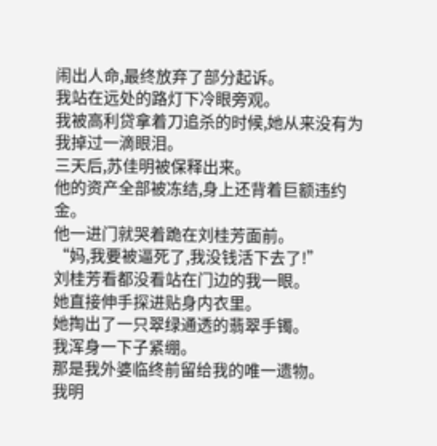闹出人命,最终放弃了部分起诉。
我站在远处的路灯下冷眼旁观。
我被高利贷拿着刀追杀的时候,她从来没有为我掉过一滴眼泪。
三天后,苏佳明被保释出来。
他的资产全部被冻结,身上还背着巨额违约金。
他一进门就哭着跪在刘桂芳面前。
“妈,我要被逼死了,我没钱活下去了!”
刘桂芳看都没看站在门边的我一眼。
她直接伸手探进贴身内衣里。
她掏出了一只翠绿通透的翡翠手镯。
我浑身一下子紧绷。
那是我外婆临终前留给我的唯一遗物。
我明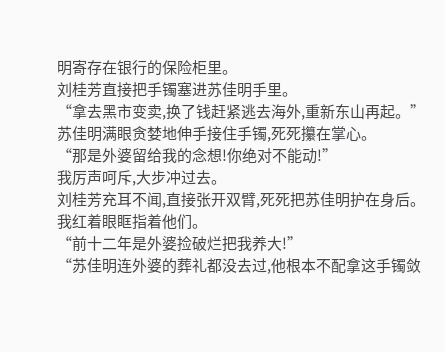明寄存在银行的保险柜里。
刘桂芳直接把手镯塞进苏佳明手里。
“拿去黑市变卖,换了钱赶紧逃去海外,重新东山再起。”
苏佳明满眼贪婪地伸手接住手镯,死死攥在掌心。
“那是外婆留给我的念想!你绝对不能动!”
我厉声呵斥,大步冲过去。
刘桂芳充耳不闻,直接张开双臂,死死把苏佳明护在身后。
我红着眼眶指着他们。
“前十二年是外婆捡破烂把我养大!”
“苏佳明连外婆的葬礼都没去过,他根本不配拿这手镯敛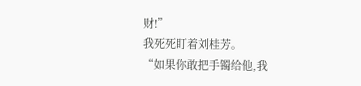财!”
我死死盯着刘桂芳。
“如果你敢把手镯给他,我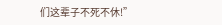们这辈子不死不休!”